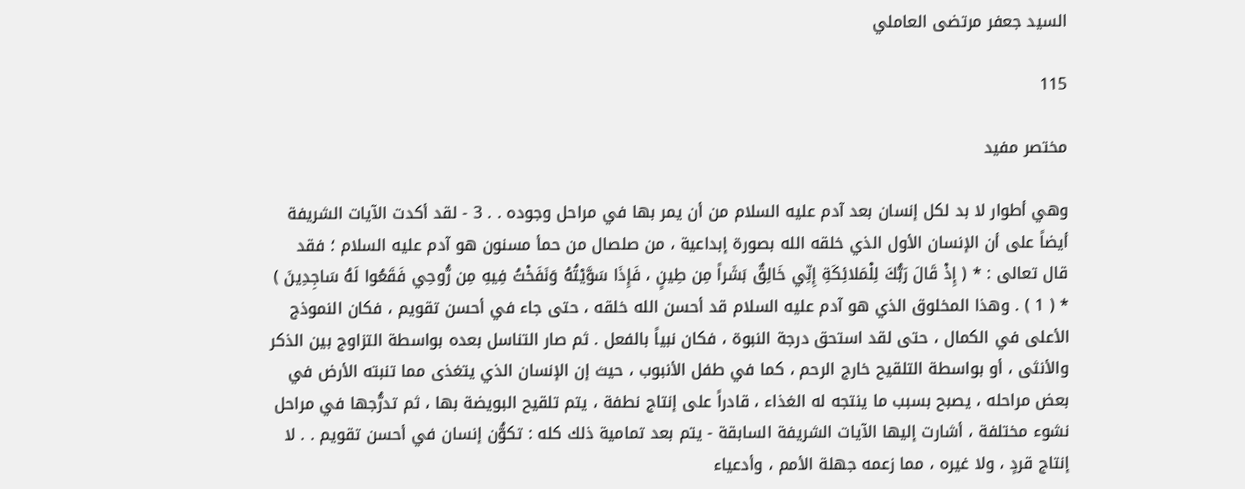السيد جعفر مرتضى العاملي

115

مختصر مفيد

وهي أطوار لا بد لكل إنسان بعد آدم عليه السلام من أن يمر بها في مراحل وجوده . . 3 - لقد أكدت الآيات الشريفة أيضاً على أن الإنسان الأول الذي خلقه الله بصورة إبداعية ، من صلصال من حمأ مسنون هو آدم عليه السلام ؛ فقد قال تعالى : * ( إِذْ قَالَ رَبُّكَ لِلْمَلائِكَةِ إِنِّي خَالِقٌ بَشَراً مِن طِينٍ ، فَإِذَا سَوَّيْتُهُ وَنَفَخْتُ فِيهِ مِن رُّوحِي فَقَعُوا لَهُ سَاجِدِينَ ) * ( 1 ) . وهذا المخلوق الذي هو آدم عليه السلام قد أحسن الله خلقه ، حتى جاء في أحسن تقويم ، فكان النموذج الأعلى في الكمال ، حتى لقد استحق درجة النبوة ، فكان نبياً بالفعل . ثم صار التناسل بعده بواسطة التزاوج بين الذكر والأنثى ، أو بواسطة التلقيح خارج الرحم ، كما في طفل الأنبوب ، حيث إن الإنسان الذي يتغذى مما تنبته الأرض في بعض مراحله ، يصبح بسبب ما ينتجه له الغذاء ، قادراً على إنتاج نطفة ، يتم تلقيح البويضة بها ، ثم تدرُّجها في مراحل نشوء مختلفة ، أشارت إليها الآيات الشريفة السابقة - يتم بعد تمامية ذلك كله : تكوُّن إنسان في أحسن تقويم . . لا إنتاج قردٍ ، ولا غيره ، مما زعمه جهلة الأمم ، وأدعياء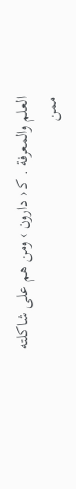العلم والمعرفة . ك‍ ‹ دارون › ومن هم على شاكلته ممن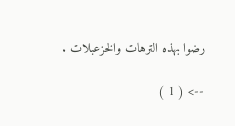رضوا بهذه الترهات والخزعبلات .

--> ( 1 )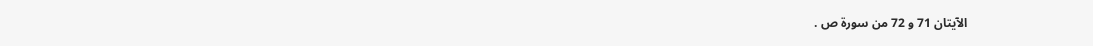الآيتان 71 و 72 من سورة ص .